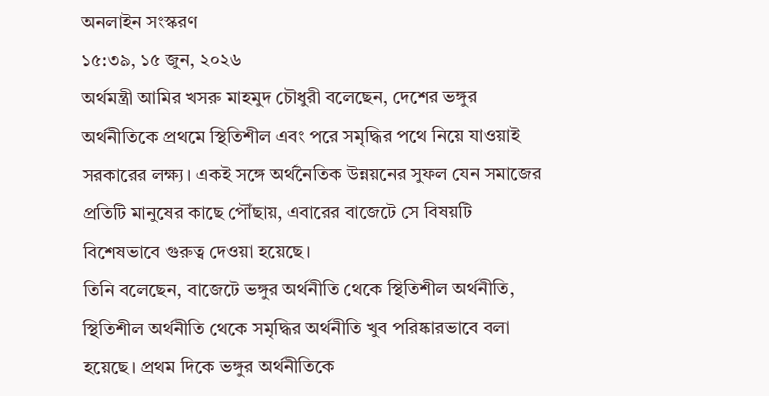অনলাইন সংস্করণ
১৫:৩৯, ১৫ জুন, ২০২৬
অর্থমন্ত্রী আমির খসরু মাহমুদ চৌধুরী বলেছেন, দেশের ভঙ্গুর অর্থনীতিকে প্রথমে স্থিতিশীল এবং পরে সমৃদ্ধির পথে নিয়ে যাওয়াই সরকারের লক্ষ্য। একই সঙ্গে অর্থনৈতিক উন্নয়নের সুফল যেন সমাজের প্রতিটি মানুষের কাছে পৌঁছায়, এবারের বাজেটে সে বিষয়টি বিশেষভাবে গুরুত্ব দেওয়া হয়েছে।
তিনি বলেছেন, বাজেটে ভঙ্গুর অর্থনীতি থেকে স্থিতিশীল অর্থনীতি, স্থিতিশীল অর্থনীতি থেকে সমৃদ্ধির অর্থনীতি খুব পরিষ্কারভাবে বলা হয়েছে। প্রথম দিকে ভঙ্গুর অর্থনীতিকে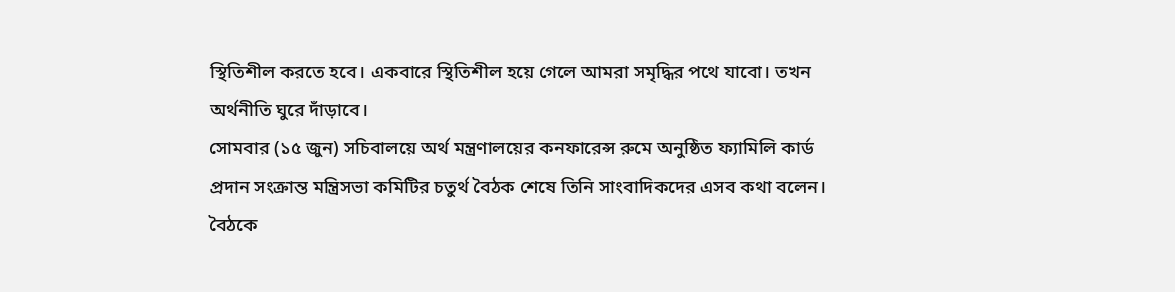স্থিতিশীল করতে হবে। একবারে স্থিতিশীল হয়ে গেলে আমরা সমৃদ্ধির পথে যাবো। তখন অর্থনীতি ঘুরে দাঁড়াবে।
সোমবার (১৫ জুন) সচিবালয়ে অর্থ মন্ত্রণালয়ের কনফারেন্স রুমে অনুষ্ঠিত ফ্যামিলি কার্ড প্রদান সংক্রান্ত মন্ত্রিসভা কমিটির চতুর্থ বৈঠক শেষে তিনি সাংবাদিকদের এসব কথা বলেন।
বৈঠকে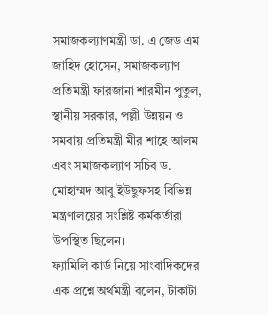সমাজকল্যাণমন্ত্রী ডা. এ জেড এম জাহিদ হোসেন, সমাজকল্যাণ প্রতিমন্ত্রী ফারজানা শারমীন পুতুল, স্থানীয় সরকার, পল্লী উন্নয়ন ও সমবায় প্রতিমন্ত্রী মীর শাহে আলম এবং সমাজকল্যাণ সচিব ড. মোহাম্মদ আবু ইউছুফসহ বিভিন্ন মন্ত্রণালয়ের সংশ্লিষ্ট কর্মকর্তারা উপস্থিত ছিলেন।
ফ্যামিলি কার্ড নিয়ে সাংবাদিকদের এক প্রশ্নে অর্থমন্ত্রী বলেন, টাকাটা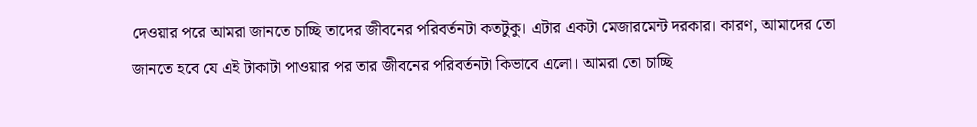দেওয়ার পরে আমরা জানতে চাচ্ছি তাদের জীবনের পরিবর্তনটা কতটুকু। এটার একটা মেজারমেন্ট দরকার। কারণ, আমাদের তো জানতে হবে যে এই টাকাটা পাওয়ার পর তার জীবনের পরিবর্তনটা কিভাবে এলো। আমরা তো চাচ্ছি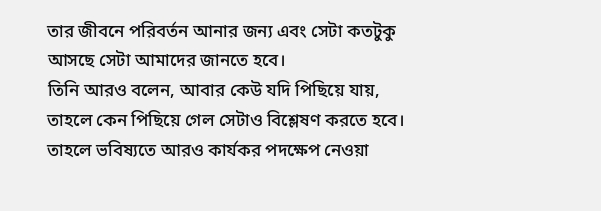তার জীবনে পরিবর্তন আনার জন্য এবং সেটা কতটুকু আসছে সেটা আমাদের জানতে হবে।
তিনি আরও বলেন, আবার কেউ যদি পিছিয়ে যায়, তাহলে কেন পিছিয়ে গেল সেটাও বিশ্লেষণ করতে হবে। তাহলে ভবিষ্যতে আরও কার্যকর পদক্ষেপ নেওয়া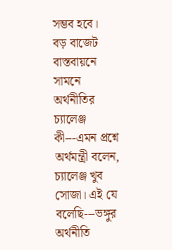সম্ভব হবে।
বড় বাজেট বাস্তবায়নে সামনে অর্থনীতির চ্যালেঞ্জ কী---এমন প্রশ্নে অর্থমন্ত্রী বলেন, চ্যালেঞ্জ খুব সোজা। এই যে বলেছি---ভঙ্গুর অর্থনীতি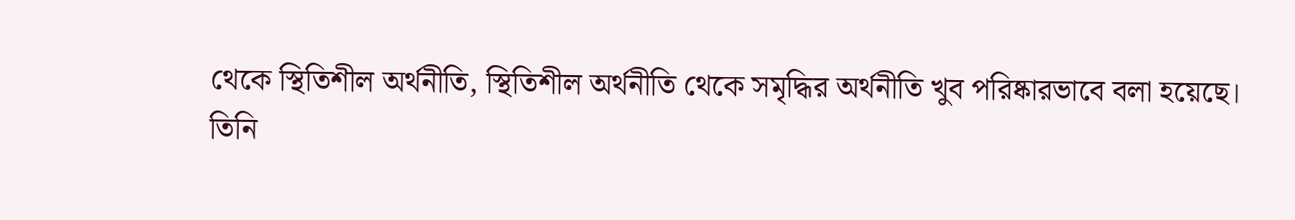থেকে স্থিতিশীল অর্থনীতি, স্থিতিশীল অর্থনীতি থেকে সমৃদ্ধির অর্থনীতি খুব পরিষ্কারভাবে বলা হয়েছে।
তিনি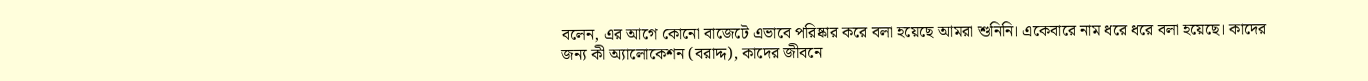বলেন, এর আগে কোনো বাজেটে এভাবে পরিষ্কার করে বলা হয়েছে আমরা শুনিনি। একেবারে নাম ধরে ধরে বলা হয়েছে। কাদের জন্য কী অ্যালোকেশন (বরাদ্দ), কাদের জীবনে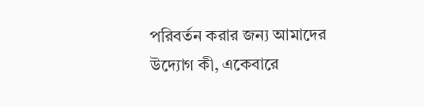পরিবর্তন করার জন্য আমাদের উদ্যোগ কী, একেবারে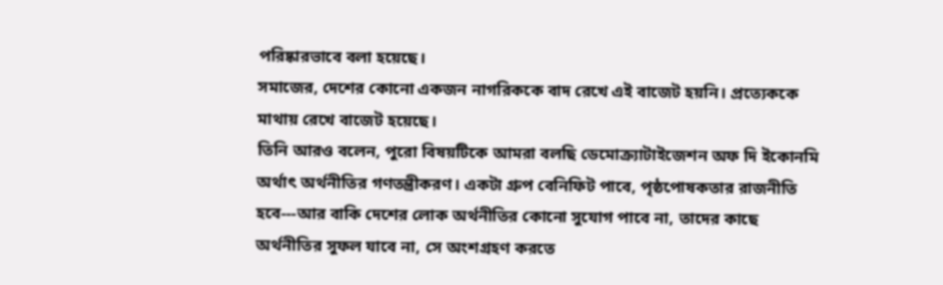পরিষ্কারভাবে বলা হয়েছে।
সমাজের, দেশের কোনো একজন নাগরিককে বাদ রেখে এই বাজেট হয়নি। প্রত্যেককে মাথায় রেখে বাজেট হয়েছে।
তিনি আরও বলেন, পুরো বিষয়টিকে আমরা বলছি ডেমোক্র্যাটাইজেশন অফ দি ইকোনমি অর্থাৎ অর্থনীতির গণতন্ত্রীকরণ। একটা গ্রুপ বেনিফিট পাবে, পৃষ্ঠপোষকতার রাজনীতি হবে---আর বাকি দেশের লোক অর্থনীতির কোনো সুযোগ পাবে না, তাদের কাছে অর্থনীতির সুফল যাবে না, সে অংশগ্রহণ করতে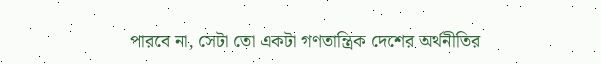পারবে না, সেটা তো একটা গণতান্ত্রিক দেশের অর্থনীতির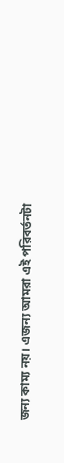জন্য কাম্য নয়। এজন্য আমরা এই পরিবর্তনটা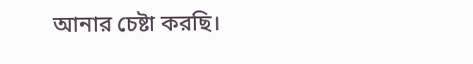আনার চেষ্টা করছি।